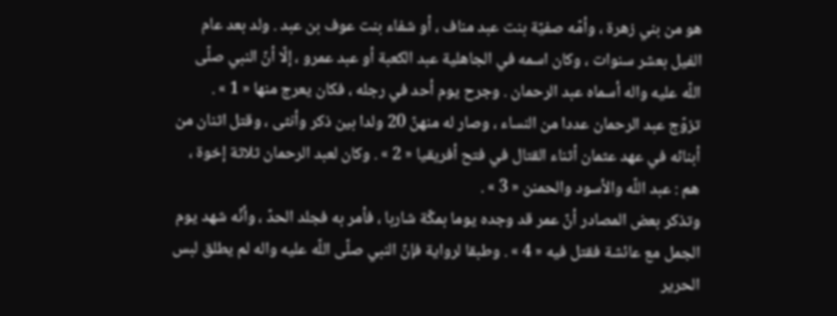هو من بني زهرة ، وأمّه صفيّة بنت عبد مناف ، أو شفاء بنت عوف بن عبد . ولد بعد عام الفيل بعشر سنوات ، وكان اسمه في الجاهلية عبد الكعبة أو عبد عمرو ، إلّا أنّ النبي صلّى اللّه عليه واله أسماه عبد الرحمان . وجرح يوم أحد في رجله ، فكان يعرج منها « 1 » .
تزوّج عبد الرحمان عددا من النساء ، وصار له منهنّ 20 ولدا بين ذكر وأنثى ، وقتل اثنان من أبنائه في عهد عثمان أثناء القتال في فتح أفريقيا « 2 » . وكان لعبد الرحمان ثلاثة إخوة ، هم : عبد اللّه والأسود والحمنن « 3 » .
وتذكر بعض المصادر أنّ عمر قد وجده يوما بمكّة شاربا ، فأمر به فجلد الحدّ ، وأنّه شهد يوم الجمل مع عائشة فقتل فيه « 4 » . وطبقا لرواية فإنّ النبي صلّى اللّه عليه واله لم يطلق لبس الحرير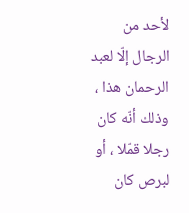لأحد من الرجال إلّا لعبد الرحمان هذا ، وذلك أنّه كان رجلا قمّلا ، أو لبرص كان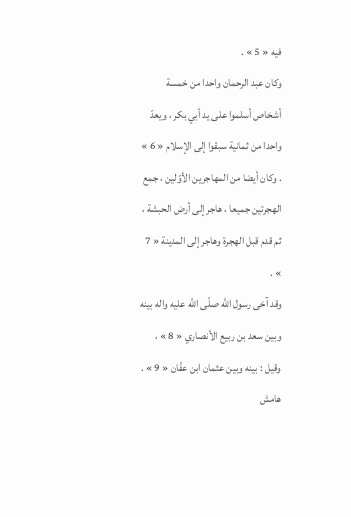فيه « 5 » .
وكان عبد الرحمان واحدا من خمسة أشخاص أسلموا على يد أبي بكر ، ويعدّ واحدا من ثمانية سبقوا إلى الإسلام « 6 » . وكان أيضا من المهاجرين الأوّلين ، جمع الهجرتين جميعا ، هاجر إلى أرض الحبشة ، ثم قدم قبل الهجرة وهاجر إلى المدينة « 7 » .
وقد آخى رسول اللّه صلّى اللّه عليه واله بينه وبين سعد بن ربيع الأنصاري « 8 » ، وقيل : بينه وبين عثمان ابن عفّان « 9 » .
هامش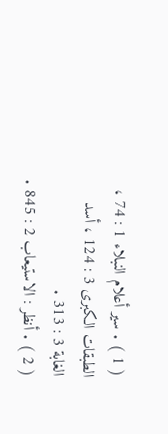( 1 ) . سير أعلام النبلاء 1 : 74 ، الطبقات الكبرى 3 : 124 ، أسد الغابة 3 : 313 .
( 2 ) . أنظر : الاستيعاب 2 : 845 .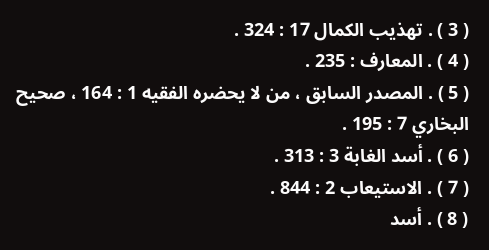( 3 ) . تهذيب الكمال 17 : 324 .
( 4 ) . المعارف : 235 .
( 5 ) . المصدر السابق ، من لا يحضره الفقيه 1 : 164 ، صحيح البخاري 7 : 195 .
( 6 ) . أسد الغابة 3 : 313 .
( 7 ) . الاستيعاب 2 : 844 .
( 8 ) . أسد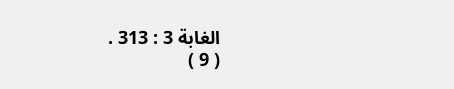الغابة 3 : 313 .
( 9 )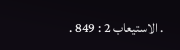. الاستيعاب 2 : 849 .